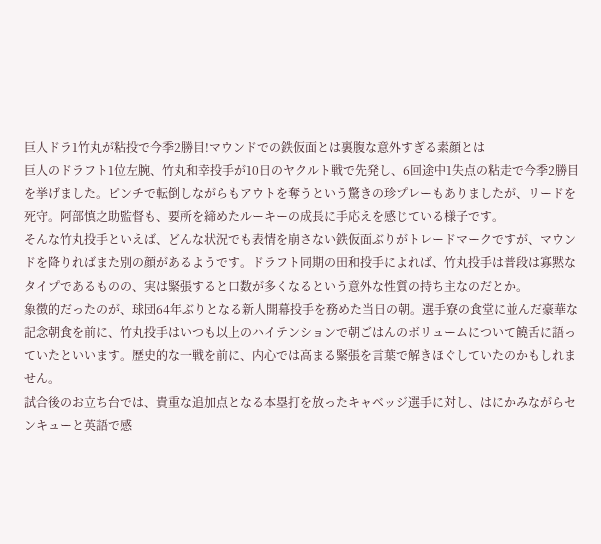巨人ドラ1竹丸が粘投で今季2勝目!マウンドでの鉄仮面とは裏腹な意外すぎる素顔とは
巨人のドラフト1位左腕、竹丸和幸投手が10日のヤクルト戦で先発し、6回途中1失点の粘走で今季2勝目を挙げました。ピンチで転倒しながらもアウトを奪うという驚きの珍プレーもありましたが、リードを死守。阿部慎之助監督も、要所を締めたルーキーの成長に手応えを感じている様子です。
そんな竹丸投手といえば、どんな状況でも表情を崩さない鉄仮面ぶりがトレードマークですが、マウンドを降りればまた別の顔があるようです。ドラフト同期の田和投手によれば、竹丸投手は普段は寡黙なタイプであるものの、実は緊張すると口数が多くなるという意外な性質の持ち主なのだとか。
象徴的だったのが、球団64年ぶりとなる新人開幕投手を務めた当日の朝。選手寮の食堂に並んだ豪華な記念朝食を前に、竹丸投手はいつも以上のハイテンションで朝ごはんのボリュームについて饒舌に語っていたといいます。歴史的な一戦を前に、内心では高まる緊張を言葉で解きほぐしていたのかもしれません。
試合後のお立ち台では、貴重な追加点となる本塁打を放ったキャベッジ選手に対し、はにかみながらセンキューと英語で感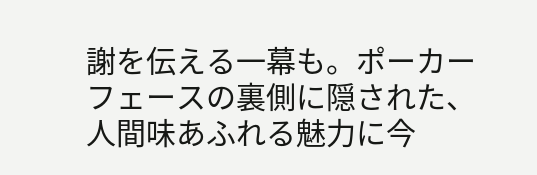謝を伝える一幕も。ポーカーフェースの裏側に隠された、人間味あふれる魅力に今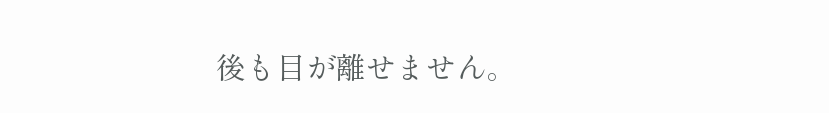後も目が離せません。